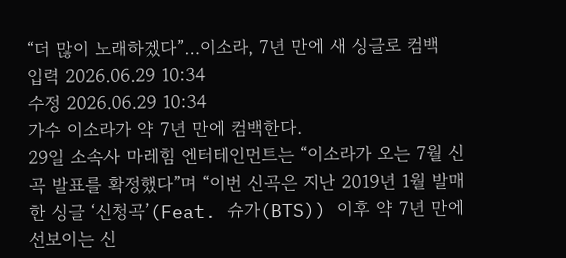“더 많이 노래하겠다”…이소라, 7년 만에 새 싱글로 컴백
입력 2026.06.29 10:34
수정 2026.06.29 10:34
가수 이소라가 약 7년 만에 컴백한다.
29일 소속사 마레힘 엔터테인먼트는 “이소라가 오는 7월 신곡 발표를 확정했다”며 “이번 신곡은 지난 2019년 1월 발매한 싱글 ‘신청곡’(Feat. 슈가(BTS)) 이후 약 7년 만에 선보이는 신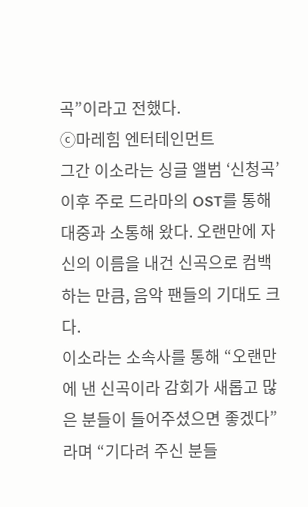곡”이라고 전했다.
ⓒ마레힘 엔터테인먼트
그간 이소라는 싱글 앨범 ‘신청곡’ 이후 주로 드라마의 OST를 통해 대중과 소통해 왔다. 오랜만에 자신의 이름을 내건 신곡으로 컴백하는 만큼, 음악 팬들의 기대도 크다.
이소라는 소속사를 통해 “오랜만에 낸 신곡이라 감회가 새롭고 많은 분들이 들어주셨으면 좋겠다”라며 “기다려 주신 분들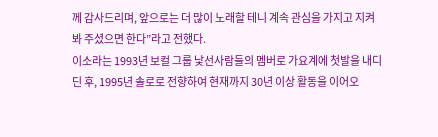께 감사드리며, 앞으로는 더 많이 노래할 테니 계속 관심을 가지고 지켜봐 주셨으면 한다”라고 전했다.
이소라는 1993년 보컬 그룹 낯선사람들의 멤버로 가요계에 첫발을 내디딘 후, 1995년 솔로로 전향하여 현재까지 30년 이상 활동을 이어오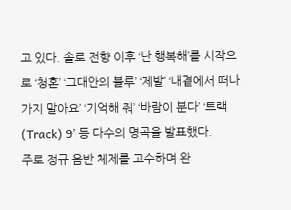고 있다. 솔로 전향 이후 ‘난 행복해’를 시작으로 ‘청혼’ ‘그대안의 블루’ ‘제발’ ‘내곁에서 떠나가지 말아요’ ‘기억해 줘’ ‘바람이 분다’ ‘트랙(Track) 9’ 등 다수의 명곡을 발표했다.
주로 정규 음반 체제를 고수하며 완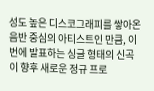성도 높은 디스코그래피를 쌓아온 음반 중심의 아티스트인 만큼, 이번에 발표하는 싱글 형태의 신곡이 향후 새로운 정규 프로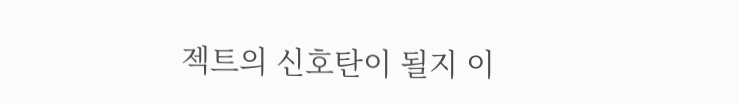젝트의 신호탄이 될지 이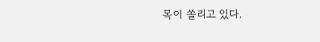목이 쏠리고 있다.